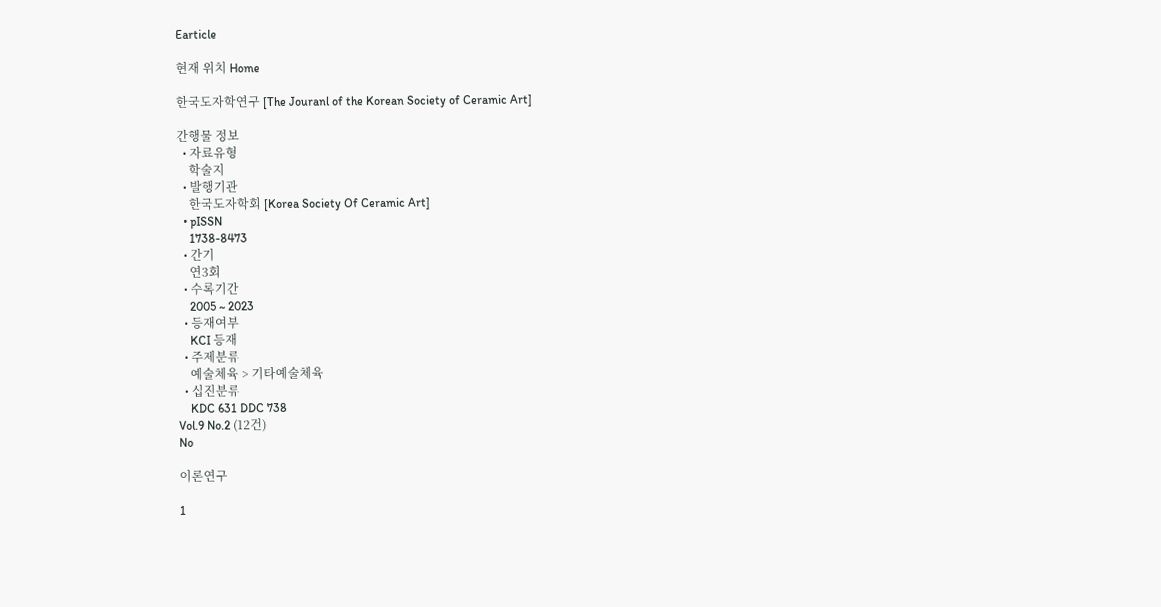Earticle

현재 위치 Home

한국도자학연구 [The Jouranl of the Korean Society of Ceramic Art]

간행물 정보
  • 자료유형
    학술지
  • 발행기관
    한국도자학회 [Korea Society Of Ceramic Art]
  • pISSN
    1738-8473
  • 간기
    연3회
  • 수록기간
    2005 ~ 2023
  • 등재여부
    KCI 등재
  • 주제분류
    예술체육 > 기타예술체육
  • 십진분류
    KDC 631 DDC 738
Vol.9 No.2 (12건)
No

이론연구

1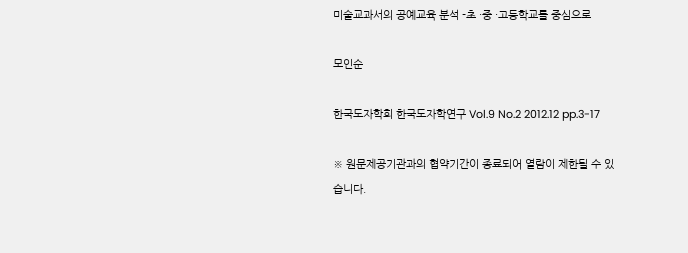미술교과서의 공예교육 분석 -초 ·중 ·고등학교를 중심으로

모인순

한국도자학회 한국도자학연구 Vol.9 No.2 2012.12 pp.3-17

※ 원문제공기관과의 협약기간이 종료되어 열람이 제한될 수 있습니다.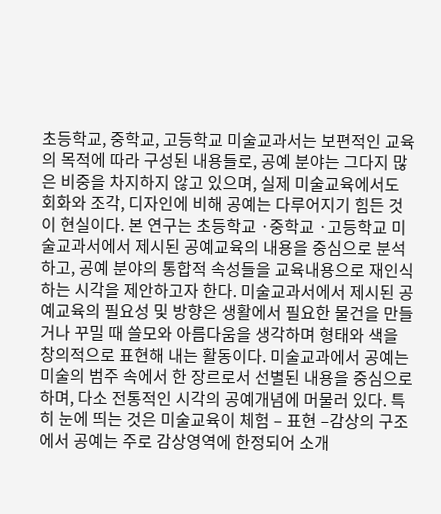초등학교, 중학교, 고등학교 미술교과서는 보편적인 교육의 목적에 따라 구성된 내용들로, 공예 분야는 그다지 많은 비중을 차지하지 않고 있으며, 실제 미술교육에서도 회화와 조각, 디자인에 비해 공예는 다루어지기 힘든 것이 현실이다. 본 연구는 초등학교 ·중학교 ·고등학교 미술교과서에서 제시된 공예교육의 내용을 중심으로 분석하고, 공예 분야의 통합적 속성들을 교육내용으로 재인식하는 시각을 제안하고자 한다. 미술교과서에서 제시된 공예교육의 필요성 및 방향은 생활에서 필요한 물건을 만들거나 꾸밀 때 쓸모와 아름다움을 생각하며 형태와 색을 창의적으로 표현해 내는 활동이다. 미술교과에서 공예는 미술의 범주 속에서 한 장르로서 선별된 내용을 중심으로 하며, 다소 전통적인 시각의 공예개념에 머물러 있다. 특히 눈에 띄는 것은 미술교육이 체험 – 표현 –감상의 구조에서 공예는 주로 감상영역에 한정되어 소개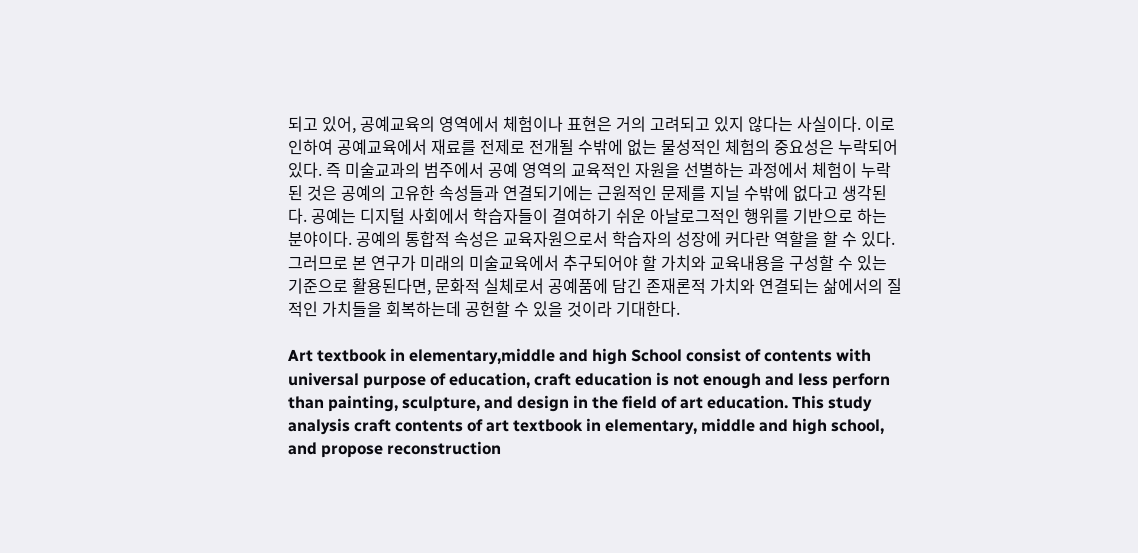되고 있어, 공예교육의 영역에서 체험이나 표현은 거의 고려되고 있지 않다는 사실이다. 이로 인하여 공예교육에서 재료를 전제로 전개될 수밖에 없는 물성적인 체험의 중요성은 누락되어 있다. 즉 미술교과의 범주에서 공예 영역의 교육적인 자원을 선별하는 과정에서 체험이 누락된 것은 공예의 고유한 속성들과 연결되기에는 근원적인 문제를 지닐 수밖에 없다고 생각된다. 공예는 디지털 사회에서 학습자들이 결여하기 쉬운 아날로그적인 행위를 기반으로 하는 분야이다. 공예의 통합적 속성은 교육자원으로서 학습자의 성장에 커다란 역할을 할 수 있다. 그러므로 본 연구가 미래의 미술교육에서 추구되어야 할 가치와 교육내용을 구성할 수 있는 기준으로 활용된다면, 문화적 실체로서 공예품에 담긴 존재론적 가치와 연결되는 삶에서의 질적인 가치들을 회복하는데 공헌할 수 있을 것이라 기대한다.

Art textbook in elementary,middle and high School consist of contents with universal purpose of education, craft education is not enough and less perforn than painting, sculpture, and design in the field of art education. This study analysis craft contents of art textbook in elementary, middle and high school, and propose reconstruction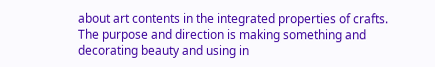about art contents in the integrated properties of crafts. The purpose and direction is making something and decorating beauty and using in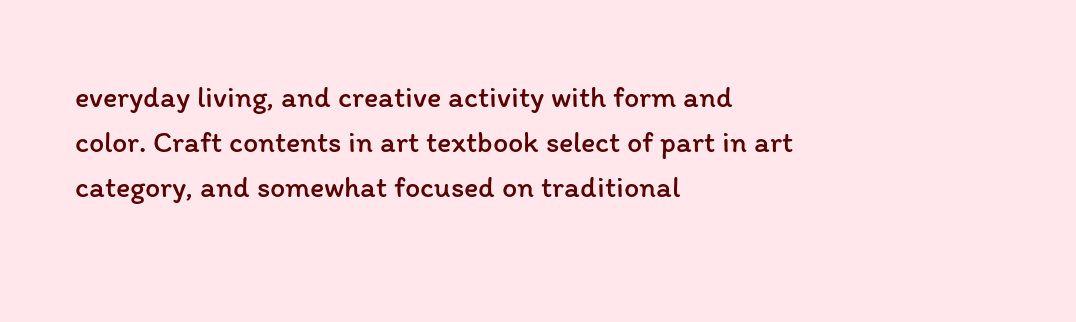everyday living, and creative activity with form and color. Craft contents in art textbook select of part in art category, and somewhat focused on traditional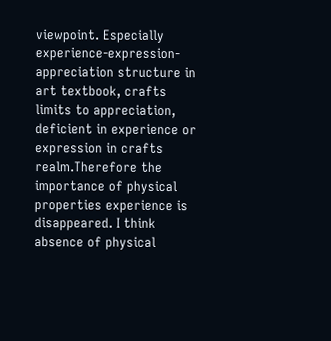viewpoint. Especially experience-expression- appreciation structure in art textbook, crafts limits to appreciation, deficient in experience or expression in crafts realm.Therefore the importance of physical properties experience is disappeared. I think absence of physical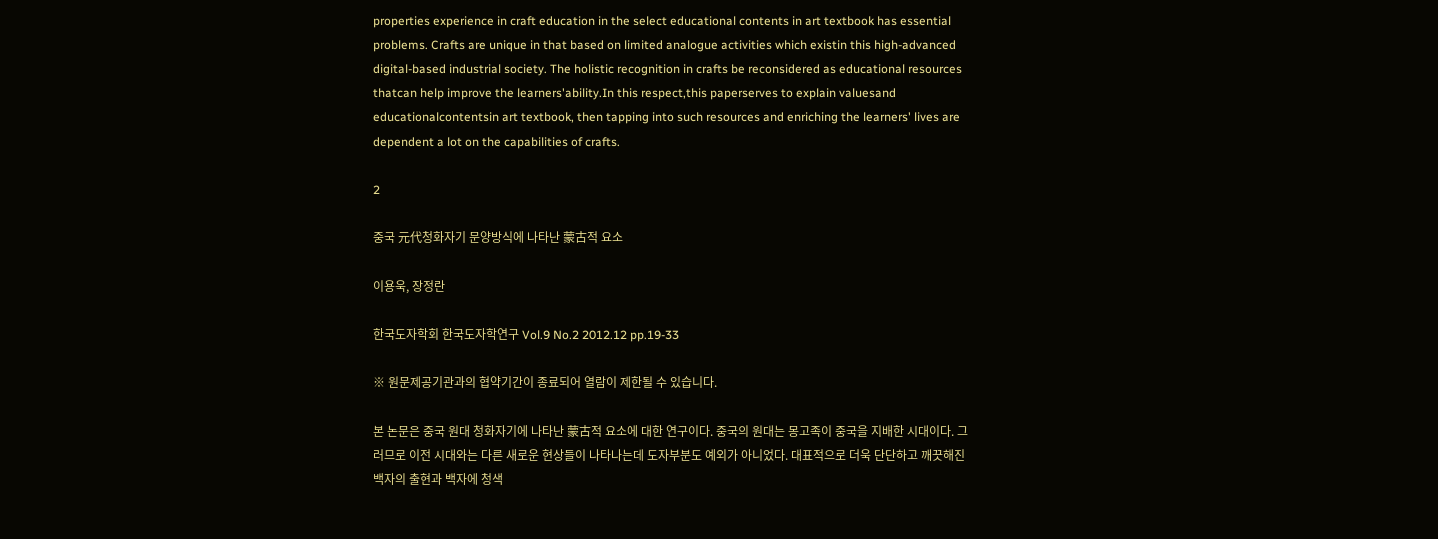properties experience in craft education in the select educational contents in art textbook has essential problems. Crafts are unique in that based on limited analogue activities which existin this high-advanced digital-based industrial society. The holistic recognition in crafts be reconsidered as educational resources thatcan help improve the learners'ability.In this respect,this paperserves to explain valuesand educationalcontentsin art textbook, then tapping into such resources and enriching the learners' lives are dependent a lot on the capabilities of crafts.

2

중국 元代청화자기 문양방식에 나타난 蒙古적 요소

이용욱, 장정란

한국도자학회 한국도자학연구 Vol.9 No.2 2012.12 pp.19-33

※ 원문제공기관과의 협약기간이 종료되어 열람이 제한될 수 있습니다.

본 논문은 중국 원대 청화자기에 나타난 蒙古적 요소에 대한 연구이다. 중국의 원대는 몽고족이 중국을 지배한 시대이다. 그러므로 이전 시대와는 다른 새로운 현상들이 나타나는데 도자부분도 예외가 아니었다. 대표적으로 더욱 단단하고 깨끗해진 백자의 출현과 백자에 청색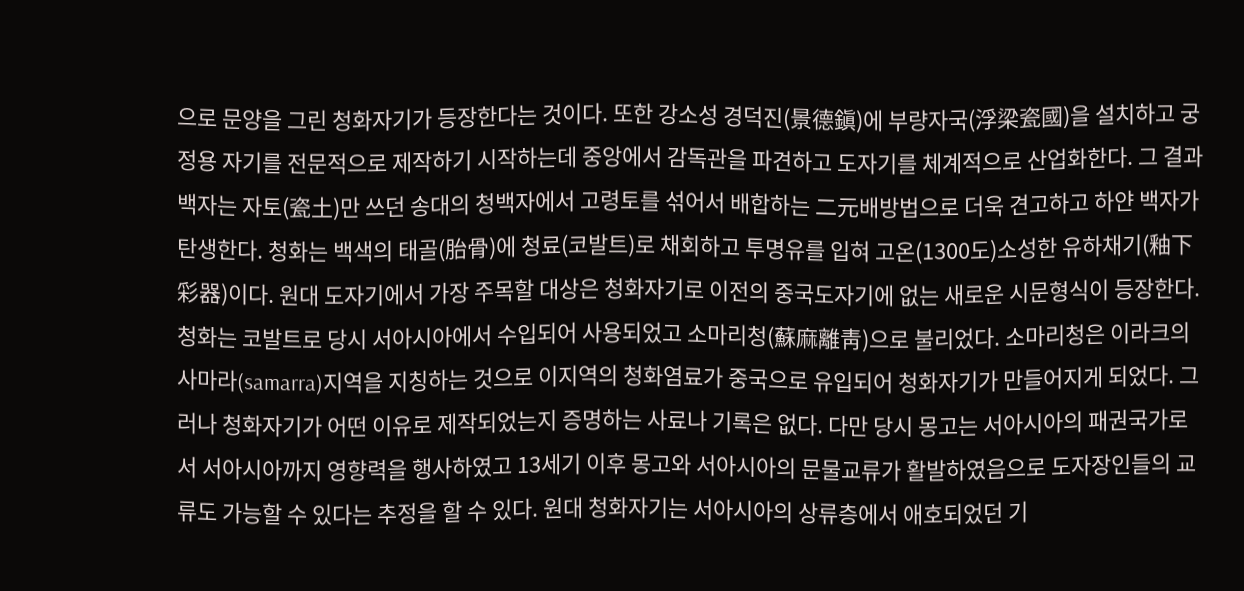으로 문양을 그린 청화자기가 등장한다는 것이다. 또한 강소성 경덕진(景德鎭)에 부량자국(浮梁瓷國)을 설치하고 궁정용 자기를 전문적으로 제작하기 시작하는데 중앙에서 감독관을 파견하고 도자기를 체계적으로 산업화한다. 그 결과 백자는 자토(瓷土)만 쓰던 송대의 청백자에서 고령토를 섞어서 배합하는 二元배방법으로 더욱 견고하고 하얀 백자가 탄생한다. 청화는 백색의 태골(胎骨)에 청료(코발트)로 채회하고 투명유를 입혀 고온(1300도)소성한 유하채기(釉下彩器)이다. 원대 도자기에서 가장 주목할 대상은 청화자기로 이전의 중국도자기에 없는 새로운 시문형식이 등장한다. 청화는 코발트로 당시 서아시아에서 수입되어 사용되었고 소마리청(蘇麻離靑)으로 불리었다. 소마리청은 이라크의 사마라(samarra)지역을 지칭하는 것으로 이지역의 청화염료가 중국으로 유입되어 청화자기가 만들어지게 되었다. 그러나 청화자기가 어떤 이유로 제작되었는지 증명하는 사료나 기록은 없다. 다만 당시 몽고는 서아시아의 패권국가로서 서아시아까지 영향력을 행사하였고 13세기 이후 몽고와 서아시아의 문물교류가 활발하였음으로 도자장인들의 교류도 가능할 수 있다는 추정을 할 수 있다. 원대 청화자기는 서아시아의 상류층에서 애호되었던 기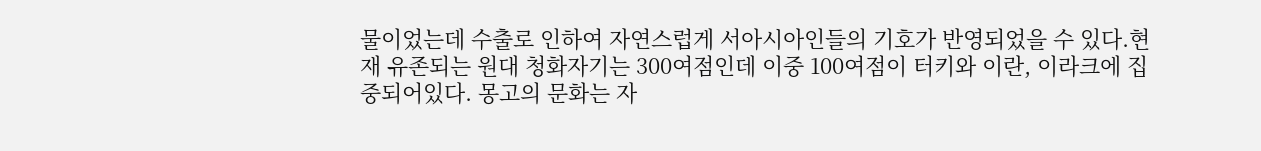물이었는데 수출로 인하여 자연스럽게 서아시아인들의 기호가 반영되었을 수 있다.현재 유존되는 원대 청화자기는 300여점인데 이중 100여점이 터키와 이란, 이라크에 집중되어있다. 몽고의 문화는 자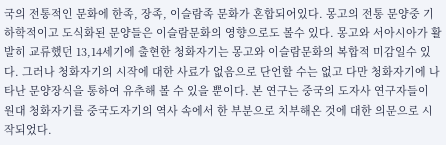국의 전통적인 문화에 한족, 장족, 이슬람족 문화가 혼합되어있다. 몽고의 전통 문양중 기하학적이고 도식화된 문양들은 이슬람문화의 영향으로도 볼수 있다. 몽고와 서아시아가 활발히 교류했던 13,14세기에 출현한 청화자기는 몽고와 이슬람문화의 복합적 미감일수 있다. 그러나 청화자기의 시작에 대한 사료가 없음으로 단언할 수는 없고 다만 청화자기에 나타난 문양장식을 통하여 유추해 볼 수 있을 뿐이다. 본 연구는 중국의 도자사 연구자들이 원대 청화자기를 중국도자기의 역사 속에서 한 부분으로 치부해온 것에 대한 의문으로 시작되었다.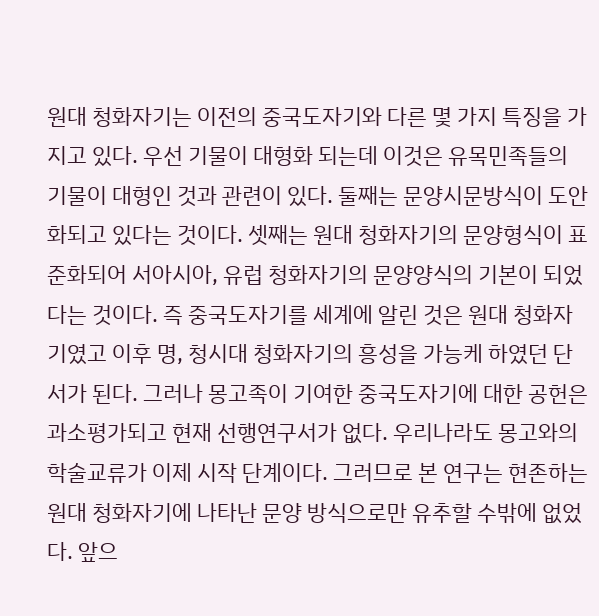원대 청화자기는 이전의 중국도자기와 다른 몇 가지 특징을 가지고 있다. 우선 기물이 대형화 되는데 이것은 유목민족들의 기물이 대형인 것과 관련이 있다. 둘째는 문양시문방식이 도안화되고 있다는 것이다. 셋째는 원대 청화자기의 문양형식이 표준화되어 서아시아, 유럽 청화자기의 문양양식의 기본이 되었다는 것이다. 즉 중국도자기를 세계에 알린 것은 원대 청화자기였고 이후 명, 청시대 청화자기의 흥성을 가능케 하였던 단서가 된다. 그러나 몽고족이 기여한 중국도자기에 대한 공헌은 과소평가되고 현재 선행연구서가 없다. 우리나라도 몽고와의 학술교류가 이제 시작 단계이다. 그러므로 본 연구는 현존하는 원대 청화자기에 나타난 문양 방식으로만 유추할 수밖에 없었다. 앞으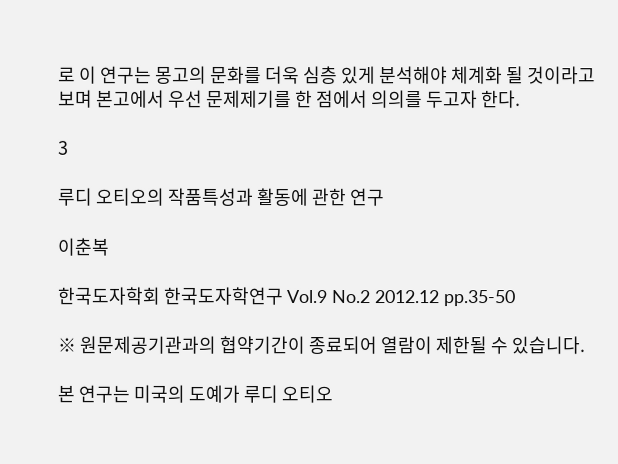로 이 연구는 몽고의 문화를 더욱 심층 있게 분석해야 체계화 될 것이라고 보며 본고에서 우선 문제제기를 한 점에서 의의를 두고자 한다.

3

루디 오티오의 작품특성과 활동에 관한 연구

이춘복

한국도자학회 한국도자학연구 Vol.9 No.2 2012.12 pp.35-50

※ 원문제공기관과의 협약기간이 종료되어 열람이 제한될 수 있습니다.

본 연구는 미국의 도예가 루디 오티오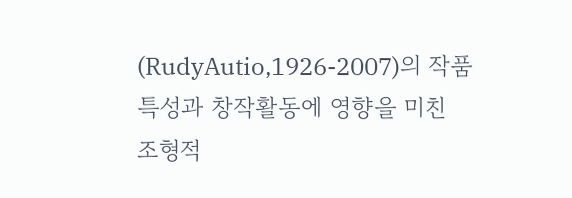(RudyAutio,1926-2007)의 작품 특성과 창작활동에 영향을 미친 조형적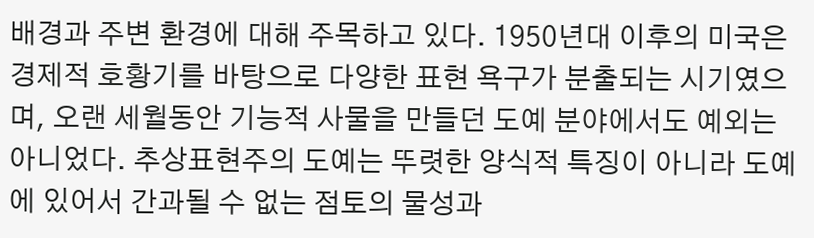배경과 주변 환경에 대해 주목하고 있다. 1950년대 이후의 미국은 경제적 호황기를 바탕으로 다양한 표현 욕구가 분출되는 시기였으며, 오랜 세월동안 기능적 사물을 만들던 도예 분야에서도 예외는 아니었다. 추상표현주의 도예는 뚜렷한 양식적 특징이 아니라 도예에 있어서 간과될 수 없는 점토의 물성과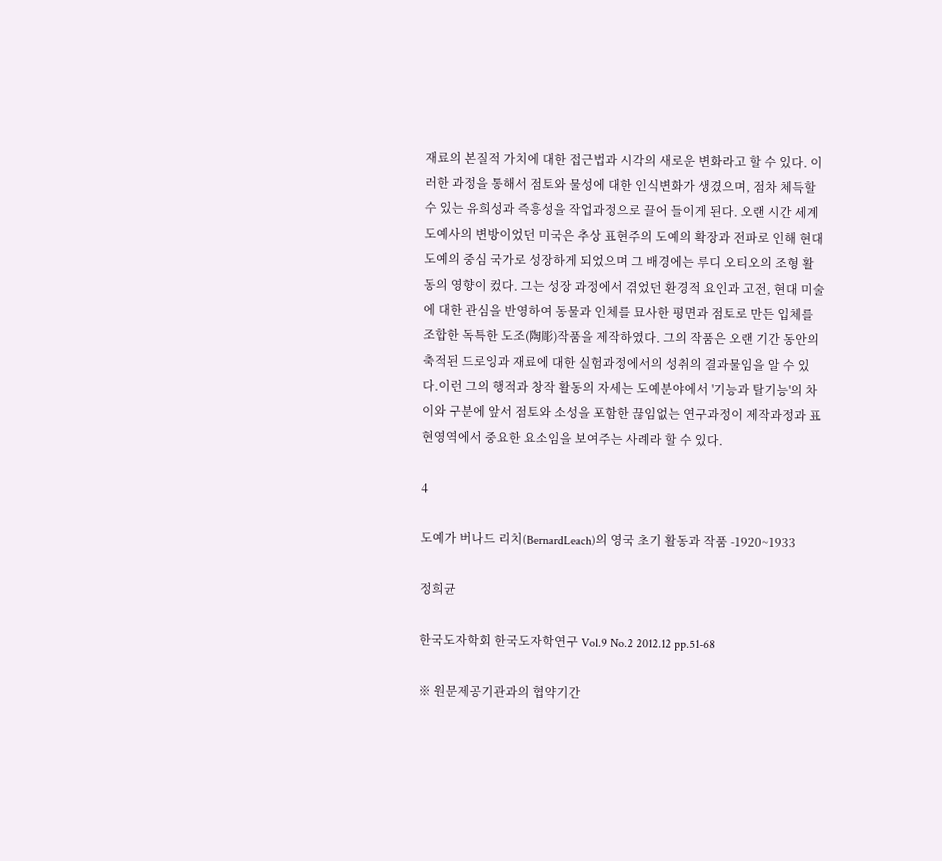재료의 본질적 가치에 대한 접근법과 시각의 새로운 변화라고 할 수 있다. 이러한 과정을 통해서 점토와 물성에 대한 인식변화가 생겼으며, 점차 체득할 수 있는 유희성과 즉흥성을 작업과정으로 끌어 들이게 된다. 오랜 시간 세계 도예사의 변방이었던 미국은 추상 표현주의 도예의 확장과 전파로 인해 현대도예의 중심 국가로 성장하게 되었으며 그 배경에는 루디 오티오의 조형 활동의 영향이 컸다. 그는 성장 과정에서 겪었던 환경적 요인과 고전, 현대 미술에 대한 관심을 반영하여 동물과 인체를 묘사한 평면과 점토로 만든 입체를 조합한 독특한 도조(陶彫)작품을 제작하였다. 그의 작품은 오랜 기간 동안의 축적된 드로잉과 재료에 대한 실험과정에서의 성취의 결과물임을 알 수 있다.이런 그의 행적과 창작 활동의 자세는 도예분야에서 '기능과 탈기능'의 차이와 구분에 앞서 점토와 소성을 포함한 끊임없는 연구과정이 제작과정과 표현영역에서 중요한 요소임을 보여주는 사례라 할 수 있다.

4

도예가 버나드 리치(BernardLeach)의 영국 초기 활동과 작품 -1920~1933

정희균

한국도자학회 한국도자학연구 Vol.9 No.2 2012.12 pp.51-68

※ 원문제공기관과의 협약기간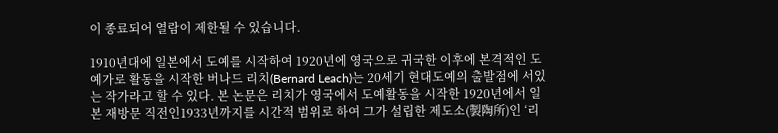이 종료되어 열람이 제한될 수 있습니다.

1910년대에 일본에서 도예를 시작하여 1920년에 영국으로 귀국한 이후에 본격적인 도예가로 활동을 시작한 버나드 리치(Bernard Leach)는 20세기 현대도예의 출발점에 서있는 작가라고 할 수 있다. 본 논문은 리치가 영국에서 도예활동을 시작한 1920년에서 일본 재방문 직전인1933년까지를 시간적 범위로 하여 그가 설립한 제도소(製陶所)인 ‘리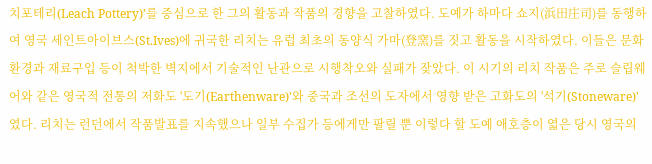치포테리(Leach Pottery)’를 중심으로 한 그의 활동과 작품의 경향을 고찰하였다. 도예가 하마다 쇼지(浜田庄司)를 동행하여 영국 세인트아이브스(St.Ives)에 귀국한 리치는 유럽 최초의 동양식 가마(登窯)를 짓고 활동을 시작하였다. 이들은 문화 환경과 재료구입 등이 척박한 벽지에서 기술적인 난관으로 시행착오와 실패가 잦았다. 이 시기의 리치 작품은 주로 슬립웨어와 같은 영국적 전통의 저화도 '도기(Earthenware)'와 중국과 조선의 도자에서 영향 받은 고화도의 '석기(Stoneware)'였다. 리치는 런던에서 작품발표를 지속했으나 일부 수집가 등에게만 팔릴 뿐 이렇다 할 도예 애호층이 엷은 당시 영국의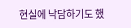현실에 낙담하기도 했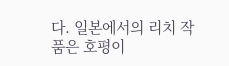다. 일본에서의 리치 작품은 호평이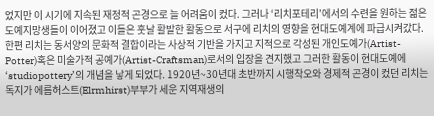었지만 이 시기에 지속된 재정적 곤경으로 늘 어려움이 컸다. 그러나 ‘리치포테리’에서의 수련을 원하는 젊은 도예지망생들이 이어졌고 이들은 훗날 활발한 활동으로 서구에 리치의 영향을 현대도예계에 파급시켜갔다. 한편 리치는 동서양의 문화적 결합이라는 사상적 기반을 가지고 지적으로 각성된 개인도예가(Artist-Potter)혹은 미술가적 공예가(Artist-Craftsman)로서의 입장을 견지했고 그러한 활동이 현대도예에 ‘studiopottery’의 개념을 낳게 되었다. 1920년~30년대 초반까지 시행착오와 경제적 곤경이 컸던 리치는 독지가 에름허스트(Elrmhirst)부부가 세운 지역재생의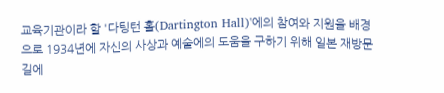교육기관이라 할 '다팅턴 홀(Dartington Hall)'에의 참여와 지원을 배경으로 1934년에 자신의 사상과 예술에의 도움을 구하기 위해 일본 재방문 길에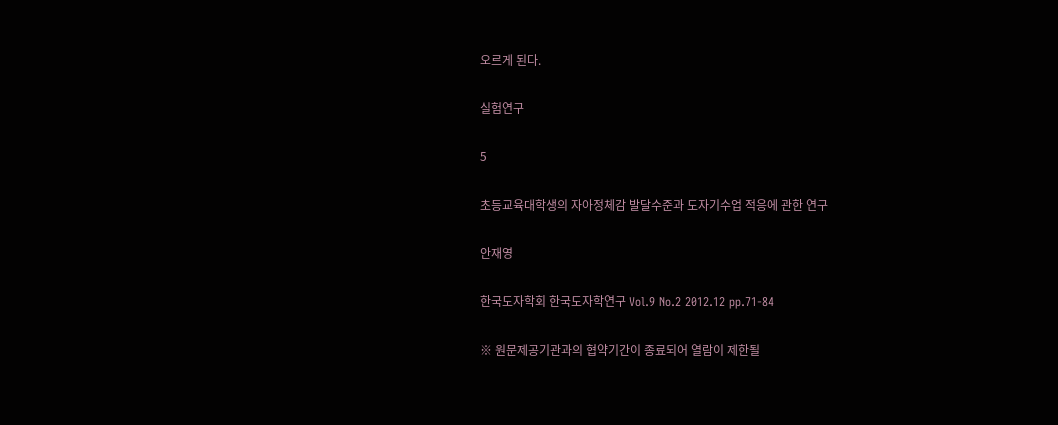오르게 된다.

실험연구

5

초등교육대학생의 자아정체감 발달수준과 도자기수업 적응에 관한 연구

안재영

한국도자학회 한국도자학연구 Vol.9 No.2 2012.12 pp.71-84

※ 원문제공기관과의 협약기간이 종료되어 열람이 제한될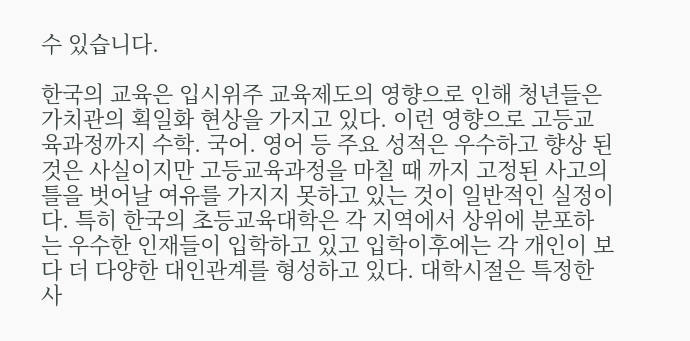수 있습니다.

한국의 교육은 입시위주 교육제도의 영향으로 인해 청년들은 가치관의 획일화 현상을 가지고 있다. 이런 영향으로 고등교육과정까지 수학. 국어. 영어 등 주요 성적은 우수하고 향상 된 것은 사실이지만 고등교육과정을 마칠 때 까지 고정된 사고의 틀을 벗어날 여유를 가지지 못하고 있는 것이 일반적인 실정이다. 특히 한국의 초등교육대학은 각 지역에서 상위에 분포하는 우수한 인재들이 입학하고 있고 입학이후에는 각 개인이 보다 더 다양한 대인관계를 형성하고 있다. 대학시절은 특정한 사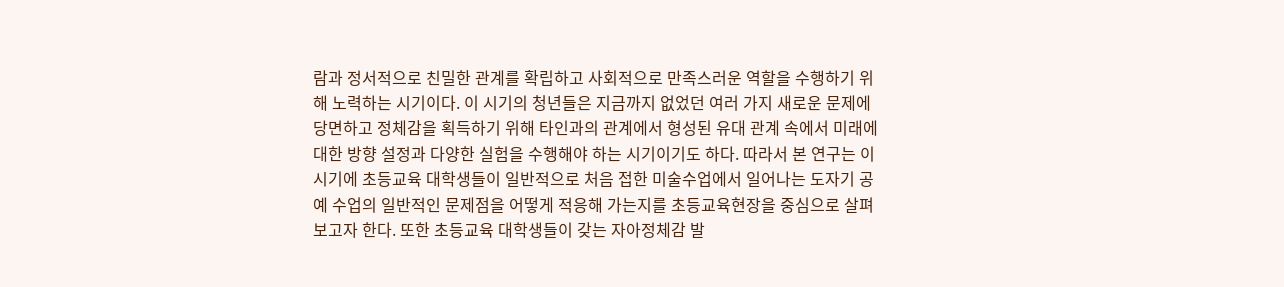람과 정서적으로 친밀한 관계를 확립하고 사회적으로 만족스러운 역할을 수행하기 위해 노력하는 시기이다. 이 시기의 청년들은 지금까지 없었던 여러 가지 새로운 문제에 당면하고 정체감을 획득하기 위해 타인과의 관계에서 형성된 유대 관계 속에서 미래에 대한 방향 설정과 다양한 실험을 수행해야 하는 시기이기도 하다. 따라서 본 연구는 이 시기에 초등교육 대학생들이 일반적으로 처음 접한 미술수업에서 일어나는 도자기 공예 수업의 일반적인 문제점을 어떻게 적응해 가는지를 초등교육현장을 중심으로 살펴보고자 한다. 또한 초등교육 대학생들이 갖는 자아정체감 발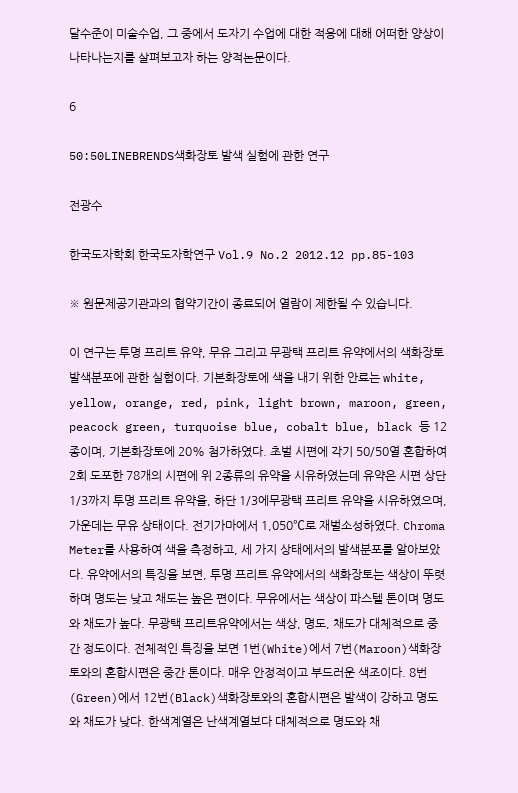달수준이 미술수업, 그 중에서 도자기 수업에 대한 적응에 대해 어떠한 양상이 나타나는지를 살펴보고자 하는 양적논문이다.

6

50:50LINEBRENDS색화장토 발색 실험에 관한 연구

전광수

한국도자학회 한국도자학연구 Vol.9 No.2 2012.12 pp.85-103

※ 원문제공기관과의 협약기간이 종료되어 열람이 제한될 수 있습니다.

이 연구는 투명 프리트 유약, 무유 그리고 무광택 프리트 유약에서의 색화장토 발색분포에 관한 실험이다. 기본화장토에 색을 내기 위한 안료는 white, yellow, orange, red, pink, light brown, maroon, green, peacock green, turquoise blue, cobalt blue, black 등 12종이며, 기본화장토에 20% 첨가하였다. 초벌 시편에 각기 50/50열 혼합하여 2회 도포한 78개의 시편에 위 2종류의 유약을 시유하였는데 유약은 시편 상단 1/3까지 투명 프리트 유약을, 하단 1/3에무광택 프리트 유약을 시유하였으며, 가운데는 무유 상태이다. 전기가마에서 1,050℃로 재벌소성하였다. Chroma Meter를 사용하여 색을 측정하고, 세 가지 상태에서의 발색분포를 알아보았다. 유약에서의 특징을 보면, 투명 프리트 유약에서의 색화장토는 색상이 뚜렷하며 명도는 낮고 채도는 높은 편이다. 무유에서는 색상이 파스텔 톤이며 명도와 채도가 높다. 무광택 프리트유약에서는 색상, 명도, 채도가 대체적으로 중간 정도이다. 전체적인 특징을 보면 1번(White)에서 7번(Maroon)색화장토와의 혼합시편은 중간 톤이다. 매우 안정적이고 부드러운 색조이다. 8번(Green)에서 12번(Black)색화장토와의 혼합시편은 발색이 강하고 명도와 채도가 낮다. 한색계열은 난색계열보다 대체적으로 명도와 채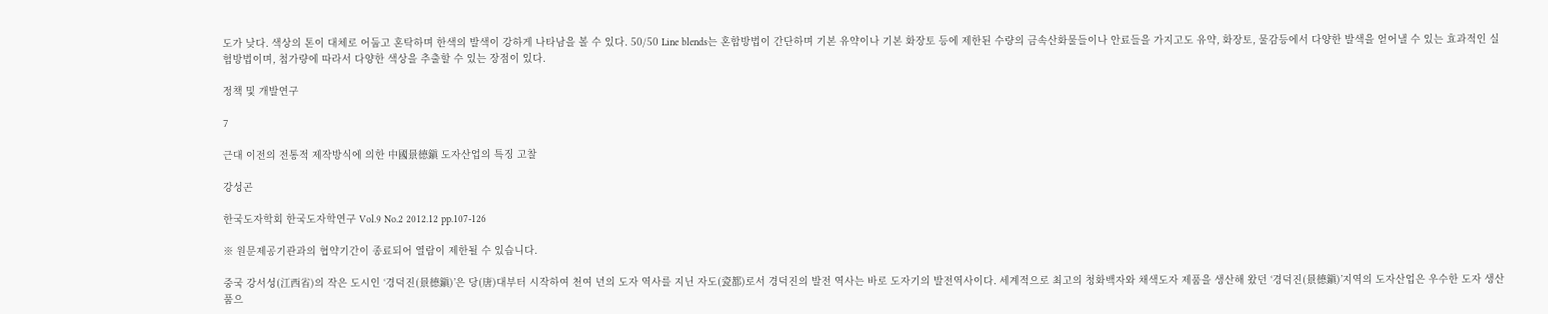도가 낮다. 색상의 톤이 대체로 어둡고 혼탁하며 한색의 발색이 강하게 나타남을 볼 수 있다. 50/50 Line blends는 혼합방법이 간단하며 기본 유약이나 기본 화장토 등에 제한된 수량의 금속산화물들이나 안료들을 가지고도 유약, 화장토, 물감등에서 다양한 발색을 얻어낼 수 있는 효과적인 실험방법이며, 첨가량에 따라서 다양한 색상을 추출할 수 있는 장점이 있다.

정책 및 개발연구

7

근대 이전의 전통적 제작방식에 의한 中國景德鎭 도자산업의 특징 고찰

강성곤

한국도자학회 한국도자학연구 Vol.9 No.2 2012.12 pp.107-126

※ 원문제공기관과의 협약기간이 종료되어 열람이 제한될 수 있습니다.

중국 강서성(江西省)의 작은 도시인 ‘경덕진(景德鎭)’은 당(唐)대부터 시작하여 천여 년의 도자 역사를 지닌 자도(瓷都)로서 경덕진의 발전 역사는 바로 도자기의 발전역사이다. 세계적으로 최고의 청화백자와 채색도자 제품을 생산해 왔던 ‘경덕진(景德鎭)’지역의 도자산업은 우수한 도자 생산품으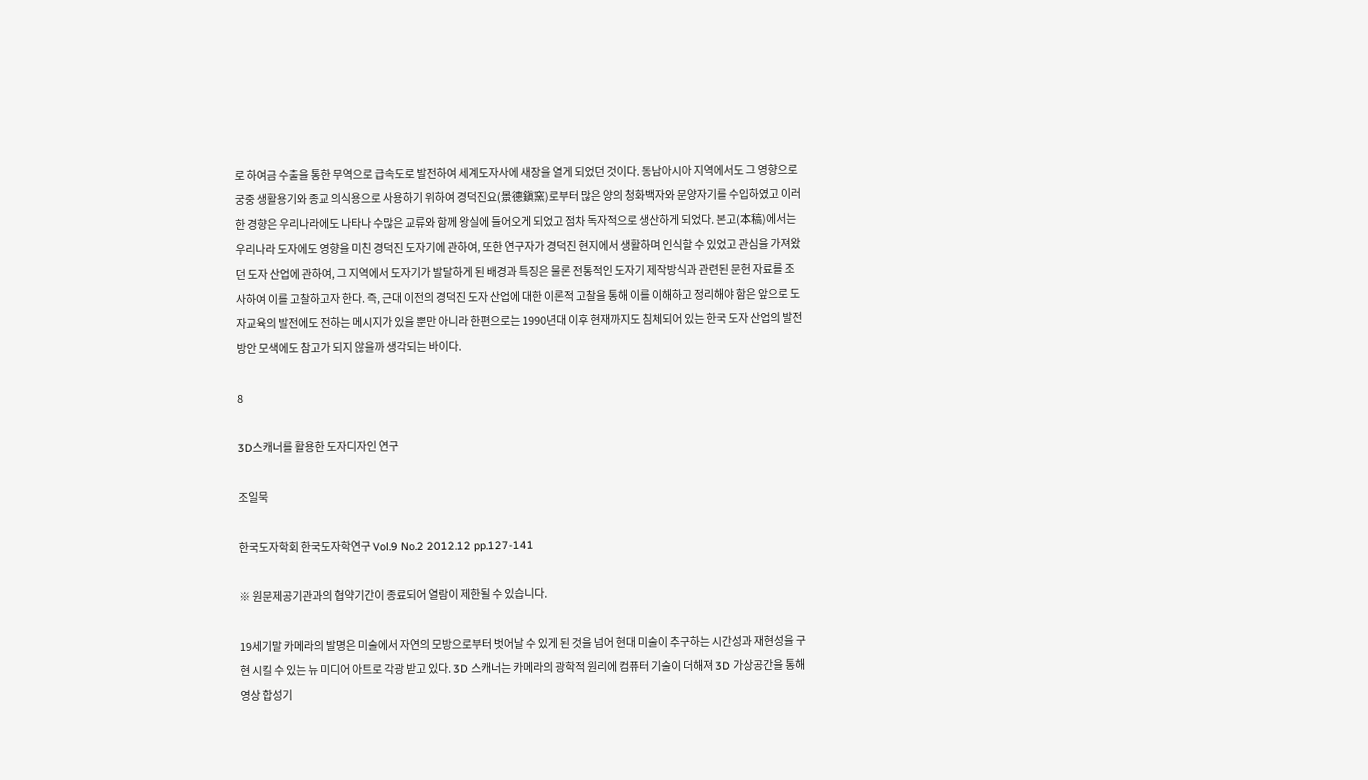로 하여금 수출을 통한 무역으로 급속도로 발전하여 세계도자사에 새장을 열게 되었던 것이다. 동남아시아 지역에서도 그 영향으로 궁중 생활용기와 종교 의식용으로 사용하기 위하여 경덕진요(景德鎭窯)로부터 많은 양의 청화백자와 문양자기를 수입하였고 이러한 경향은 우리나라에도 나타나 수많은 교류와 함께 왕실에 들어오게 되었고 점차 독자적으로 생산하게 되었다. 본고(本稿)에서는 우리나라 도자에도 영향을 미친 경덕진 도자기에 관하여, 또한 연구자가 경덕진 현지에서 생활하며 인식할 수 있었고 관심을 가져왔던 도자 산업에 관하여, 그 지역에서 도자기가 발달하게 된 배경과 특징은 물론 전통적인 도자기 제작방식과 관련된 문헌 자료를 조사하여 이를 고찰하고자 한다. 즉, 근대 이전의 경덕진 도자 산업에 대한 이론적 고찰을 통해 이를 이해하고 정리해야 함은 앞으로 도자교육의 발전에도 전하는 메시지가 있을 뿐만 아니라 한편으로는 1990년대 이후 현재까지도 침체되어 있는 한국 도자 산업의 발전 방안 모색에도 참고가 되지 않을까 생각되는 바이다.

8

3D스캐너를 활용한 도자디자인 연구

조일묵

한국도자학회 한국도자학연구 Vol.9 No.2 2012.12 pp.127-141

※ 원문제공기관과의 협약기간이 종료되어 열람이 제한될 수 있습니다.

19세기말 카메라의 발명은 미술에서 자연의 모방으로부터 벗어날 수 있게 된 것을 넘어 현대 미술이 추구하는 시간성과 재현성을 구현 시킬 수 있는 뉴 미디어 아트로 각광 받고 있다. 3D 스캐너는 카메라의 광학적 원리에 컴퓨터 기술이 더해져 3D 가상공간을 통해 영상 합성기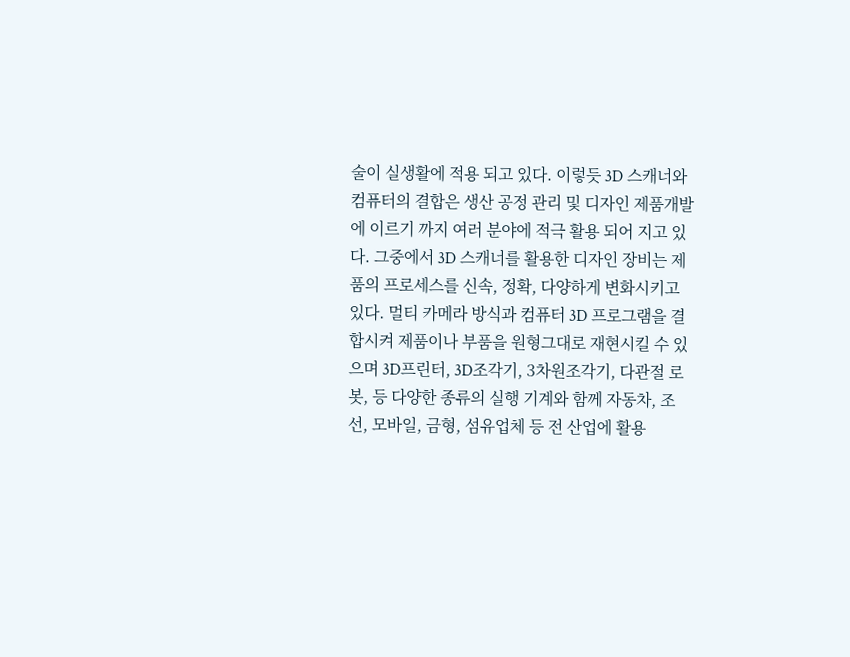술이 실생활에 적용 되고 있다. 이렇듯 3D 스캐너와 컴퓨터의 결합은 생산 공정 관리 및 디자인 제품개발에 이르기 까지 여러 분야에 적극 활용 되어 지고 있다. 그중에서 3D 스캐너를 활용한 디자인 장비는 제품의 프로세스를 신속, 정확, 다양하게 변화시키고 있다. 멀티 카메라 방식과 컴퓨터 3D 프로그램을 결합시켜 제품이나 부품을 원형그대로 재현시킬 수 있으며 3D프린터, 3D조각기, 3차원조각기, 다관절 로봇, 등 다양한 종류의 실행 기계와 함께 자동차, 조선, 모바일, 금형, 섬유업체 등 전 산업에 활용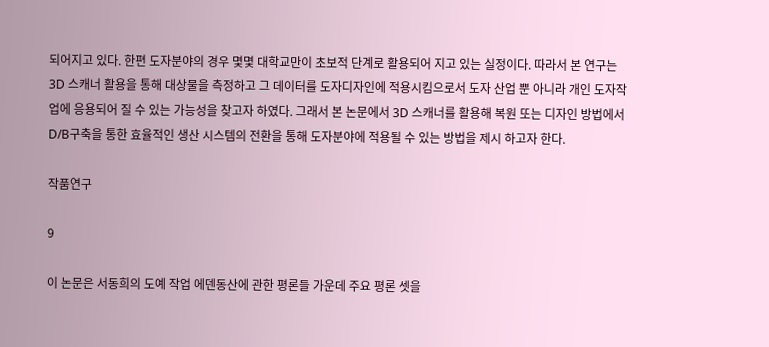되어지고 있다. 한편 도자분야의 경우 몇몇 대학교만이 초보적 단계로 활용되어 지고 있는 실정이다. 따라서 본 연구는 3D 스캐너 활용을 통해 대상물을 측정하고 그 데이터를 도자디자인에 적용시킴으로서 도자 산업 뿐 아니라 개인 도자작업에 응용되어 질 수 있는 가능성을 찾고자 하였다. 그래서 본 논문에서 3D 스캐너를 활용해 복원 또는 디자인 방법에서 D/B구축을 통한 효율적인 생산 시스템의 전환을 통해 도자분야에 적용될 수 있는 방법을 제시 하고자 한다.

작품연구

9

이 논문은 서동희의 도예 작업 에덴동산에 관한 평론들 가운데 주요 평론 셋을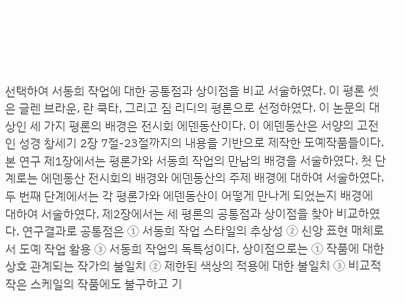선택하여 서동희 작업에 대한 공통점과 상이점을 비교 서술하였다. 이 평론 셋은 글렌 브라운, 란 쿡타, 그리고 짐 리디의 평론으로 선정하였다. 이 논문의 대상인 세 가지 평론의 배경은 전시회 에덴동산이다. 이 에덴동산은 서양의 고전인 성경 창세기 2장 7절-23절까지의 내용을 기반으로 제작한 도예작품들이다. 본 연구 제1장에서는 평론가와 서동희 작업의 만남의 배경을 서술하였다. 첫 단계로는 에덴동산 전시회의 배경와 에덴동산의 주제 배경에 대하여 서술하였다. 두 번째 단계에서는 각 평론가와 에덴동산이 어떻게 만나게 되었는지 배경에 대하여 서술하였다. 제2장에서는 세 평론의 공통점과 상이점을 찾아 비교하였다. 연구결과로 공통점은 ① 서동희 작업 스타일의 추상성 ② 신앙 표현 매체로서 도예 작업 활용 ③ 서동희 작업의 독특성이다. 상이점으로는 ① 작품에 대한 상호 관계되는 작가의 불일치 ② 제한된 색상의 적용에 대한 불일치 ③ 비교적 작은 스케일의 작품에도 불구하고 기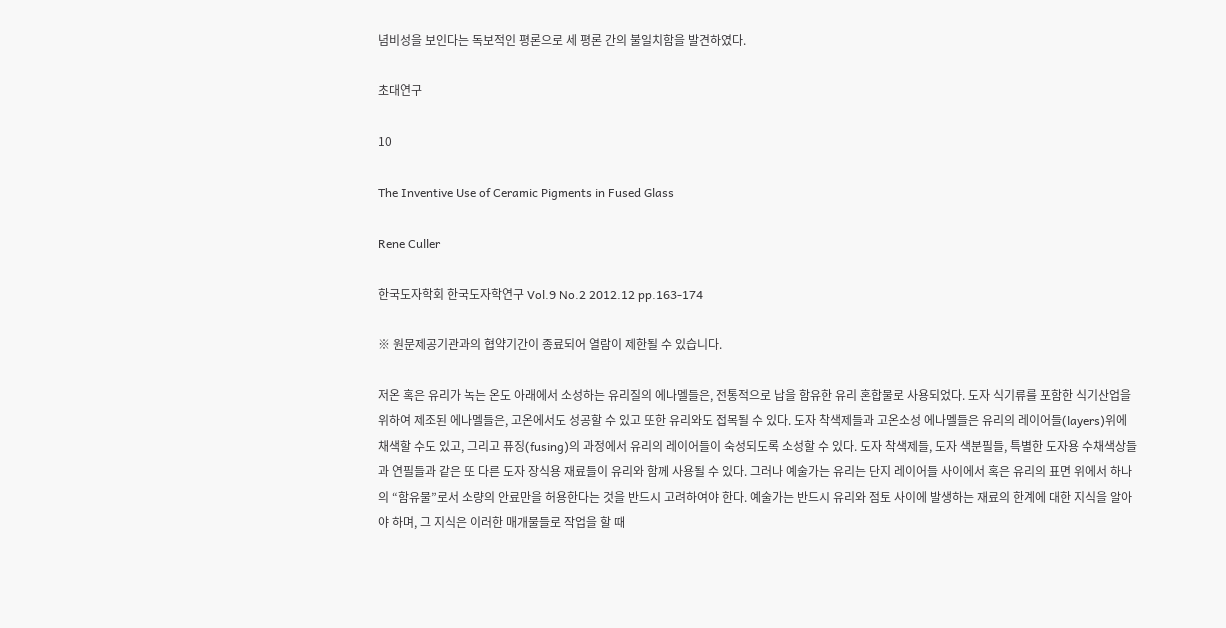념비성을 보인다는 독보적인 평론으로 세 평론 간의 불일치함을 발견하였다.

초대연구

10

The Inventive Use of Ceramic Pigments in Fused Glass

Rene Culler

한국도자학회 한국도자학연구 Vol.9 No.2 2012.12 pp.163-174

※ 원문제공기관과의 협약기간이 종료되어 열람이 제한될 수 있습니다.

저온 혹은 유리가 녹는 온도 아래에서 소성하는 유리질의 에나멜들은, 전통적으로 납을 함유한 유리 혼합물로 사용되었다. 도자 식기류를 포함한 식기산업을 위하여 제조된 에나멜들은, 고온에서도 성공할 수 있고 또한 유리와도 접목될 수 있다. 도자 착색제들과 고온소성 에나멜들은 유리의 레이어들(layers)위에 채색할 수도 있고, 그리고 퓨징(fusing)의 과정에서 유리의 레이어들이 숙성되도록 소성할 수 있다. 도자 착색제들, 도자 색분필들, 특별한 도자용 수채색상들과 연필들과 같은 또 다른 도자 장식용 재료들이 유리와 함께 사용될 수 있다. 그러나 예술가는 유리는 단지 레이어들 사이에서 혹은 유리의 표면 위에서 하나의 “함유물”로서 소량의 안료만을 허용한다는 것을 반드시 고려하여야 한다. 예술가는 반드시 유리와 점토 사이에 발생하는 재료의 한계에 대한 지식을 알아야 하며, 그 지식은 이러한 매개물들로 작업을 할 때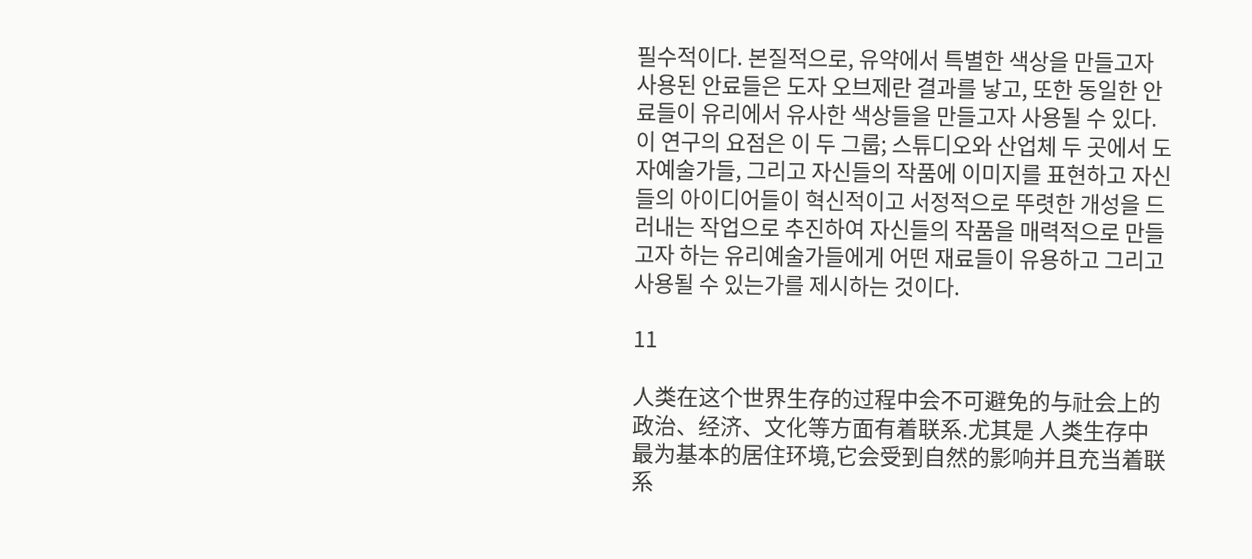필수적이다. 본질적으로, 유약에서 특별한 색상을 만들고자 사용된 안료들은 도자 오브제란 결과를 낳고, 또한 동일한 안료들이 유리에서 유사한 색상들을 만들고자 사용될 수 있다.이 연구의 요점은 이 두 그룹; 스튜디오와 산업체 두 곳에서 도자예술가들, 그리고 자신들의 작품에 이미지를 표현하고 자신들의 아이디어들이 혁신적이고 서정적으로 뚜렷한 개성을 드러내는 작업으로 추진하여 자신들의 작품을 매력적으로 만들고자 하는 유리예술가들에게 어떤 재료들이 유용하고 그리고 사용될 수 있는가를 제시하는 것이다.

11

人类在这个世界生存的过程中会不可避免的与社会上的政治、经济、文化等方面有着联系.尤其是 人类生存中最为基本的居住环境,它会受到自然的影响并且充当着联系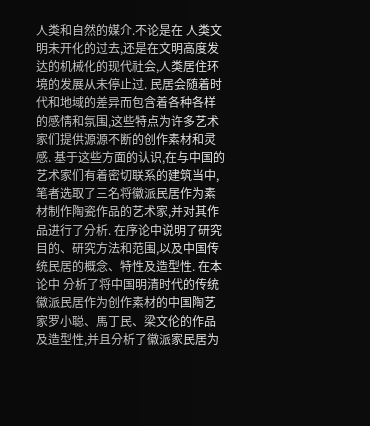人类和自然的媒介.不论是在 人类文明未开化的过去,还是在文明高度发达的机械化的现代社会,人类居住环境的发展从未停止过. 民居会随着时代和地域的差异而包含着各种各样的感情和氛围,这些特点为许多艺术家们提供源源不断的创作素材和灵感. 基于这些方面的认识,在与中国的艺术家们有着密切联系的建筑当中,笔者选取了三名将徽派民居作为素材制作陶瓷作品的艺术家,并对其作品进行了分析. 在序论中说明了研究目的、研究方法和范围,以及中国传统民居的概念、特性及造型性. 在本论中 分析了将中国明清时代的传统徽派民居作为创作素材的中国陶艺家罗小聪、馬丁民、梁文伦的作品 及造型性,并且分析了徽派家民居为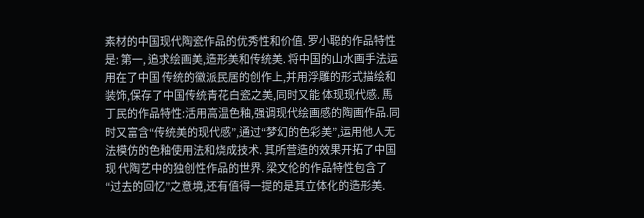素材的中国现代陶瓷作品的优秀性和价值. 罗小聪的作品特性是: 第一, 追求绘画美,造形美和传统美. 将中国的山水画手法运用在了中国 传统的徽派民居的创作上,并用浮雕的形式描绘和装饰,保存了中国传统青花白瓷之美,同时又能 体现现代感. 馬丁民的作品特性:活用高温色釉,强调现代绘画感的陶画作品.同时又富含“传统美的现代感”,通过“梦幻的色彩美”,运用他人无法模仿的色釉使用法和烧成技术. 其所营造的效果开拓了中国现 代陶艺中的独创性作品的世界. 梁文伦的作品特性包含了“过去的回忆”之意境,还有值得一提的是其立体化的造形美.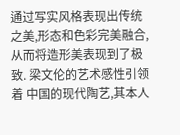通过写实风格表现出传统之美,形态和色彩完美融合,从而将造形美表现到了极致. 梁文伦的艺术感性引领着 中国的现代陶艺,其本人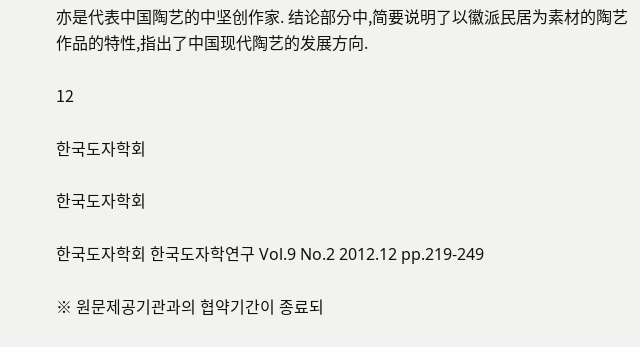亦是代表中国陶艺的中坚创作家. 结论部分中,简要说明了以徽派民居为素材的陶艺作品的特性,指出了中国现代陶艺的发展方向.

12

한국도자학회

한국도자학회

한국도자학회 한국도자학연구 Vol.9 No.2 2012.12 pp.219-249

※ 원문제공기관과의 협약기간이 종료되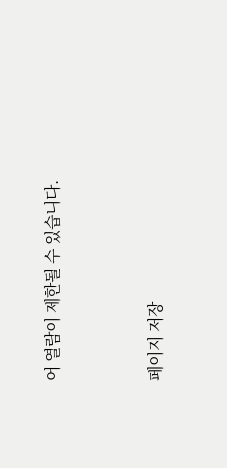어 열람이 제한될 수 있습니다.


페이지 저장